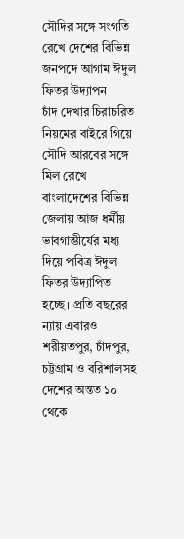সৌদির সঙ্গে সংগতি রেখে দেশের বিভিন্ন জনপদে আগাম ঈদুল ফিতর উদ্যাপন
চাঁদ দেখার চিরাচরিত নিয়মের বাইরে গিয়ে সৌদি আরবের সঙ্গে মিল রেখে বাংলাদেশের বিভিন্ন জেলায় আজ ধর্মীয় ভাবগাম্ভীর্যের মধ্য দিয়ে পবিত্র ঈদুল ফিতর উদ্যাপিত হচ্ছে। প্রতি বছরের ন্যায় এবারও শরীয়তপুর, চাঁদপুর, চট্টগ্রাম ও বরিশালসহ দেশের অন্তত ১০ থেকে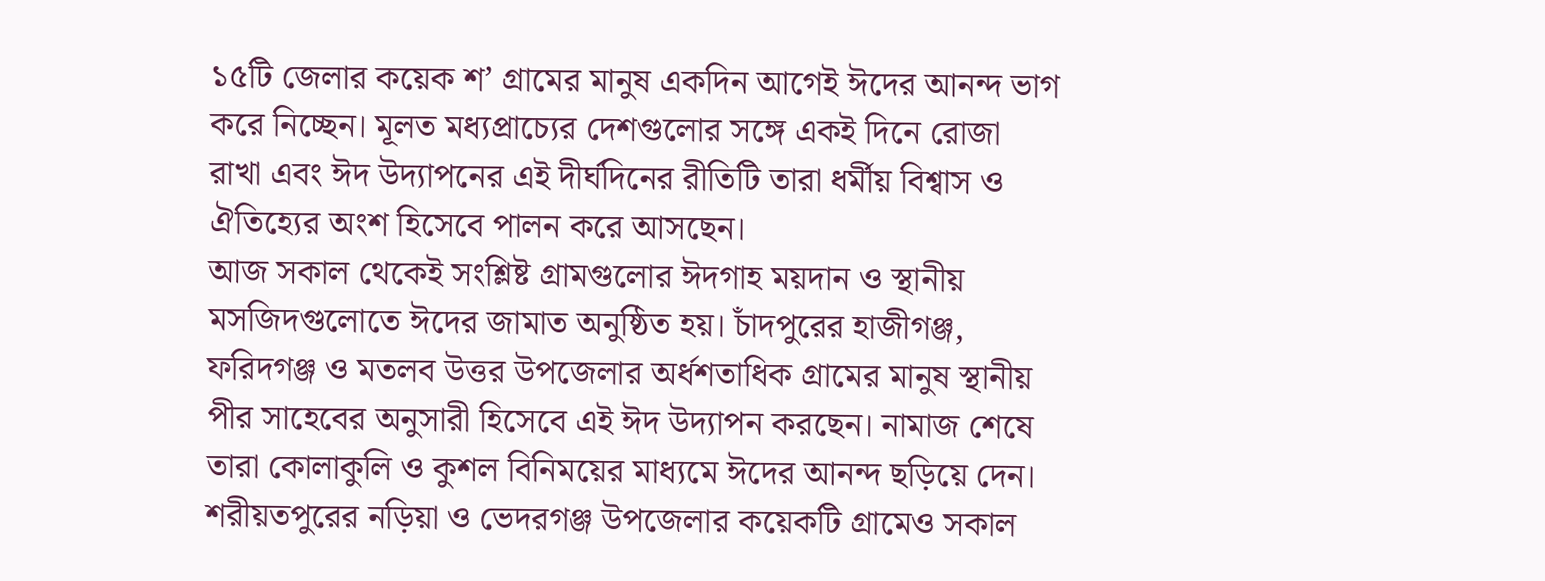১৫টি জেলার কয়েক শ’ গ্রামের মানুষ একদিন আগেই ঈদের আনন্দ ভাগ করে নিচ্ছেন। মূলত মধ্যপ্রাচ্যের দেশগুলোর সঙ্গে একই দিনে রোজা রাখা এবং ঈদ উদ্যাপনের এই দীর্ঘদিনের রীতিটি তারা ধর্মীয় বিশ্বাস ও ঐতিহ্যের অংশ হিসেবে পালন করে আসছেন।
আজ সকাল থেকেই সংশ্লিষ্ট গ্রামগুলোর ঈদগাহ ময়দান ও স্থানীয় মসজিদগুলোতে ঈদের জামাত অনুষ্ঠিত হয়। চাঁদপুরের হাজীগঞ্জ, ফরিদগঞ্জ ও মতলব উত্তর উপজেলার অর্ধশতাধিক গ্রামের মানুষ স্থানীয় পীর সাহেবের অনুসারী হিসেবে এই ঈদ উদ্যাপন করছেন। নামাজ শেষে তারা কোলাকুলি ও কুশল বিনিময়ের মাধ্যমে ঈদের আনন্দ ছড়িয়ে দেন। শরীয়তপুরের নড়িয়া ও ভেদরগঞ্জ উপজেলার কয়েকটি গ্রামেও সকাল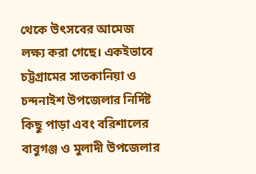থেকে উৎসবের আমেজ লক্ষ্য করা গেছে। একইভাবে চট্টগ্রামের সাতকানিয়া ও চন্দনাইশ উপজেলার নির্দিষ্ট কিছু পাড়া এবং বরিশালের বাবুগঞ্জ ও মুলাদী উপজেলার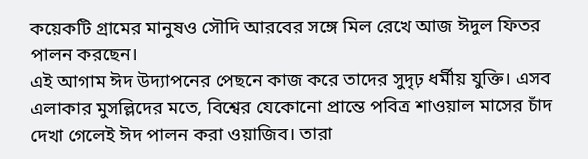কয়েকটি গ্রামের মানুষও সৌদি আরবের সঙ্গে মিল রেখে আজ ঈদুল ফিতর পালন করছেন।
এই আগাম ঈদ উদ্যাপনের পেছনে কাজ করে তাদের সুদৃঢ় ধর্মীয় যুক্তি। এসব এলাকার মুসল্লিদের মতে, বিশ্বের যেকোনো প্রান্তে পবিত্র শাওয়াল মাসের চাঁদ দেখা গেলেই ঈদ পালন করা ওয়াজিব। তারা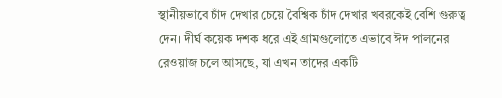স্থানীয়ভাবে চাঁদ দেখার চেয়ে বৈশ্বিক চাঁদ দেখার খবরকেই বেশি গুরুত্ব দেন। দীর্ঘ কয়েক দশক ধরে এই গ্রামগুলোতে এভাবে ঈদ পালনের রেওয়াজ চলে আসছে, যা এখন তাদের একটি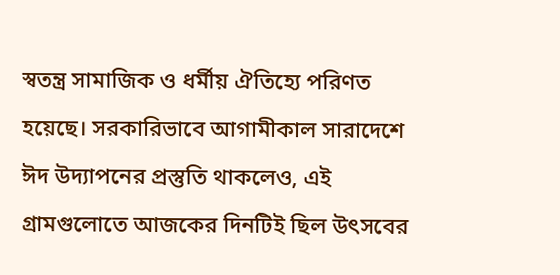স্বতন্ত্র সামাজিক ও ধর্মীয় ঐতিহ্যে পরিণত হয়েছে। সরকারিভাবে আগামীকাল সারাদেশে ঈদ উদ্যাপনের প্রস্তুতি থাকলেও, এই গ্রামগুলোতে আজকের দিনটিই ছিল উৎসবের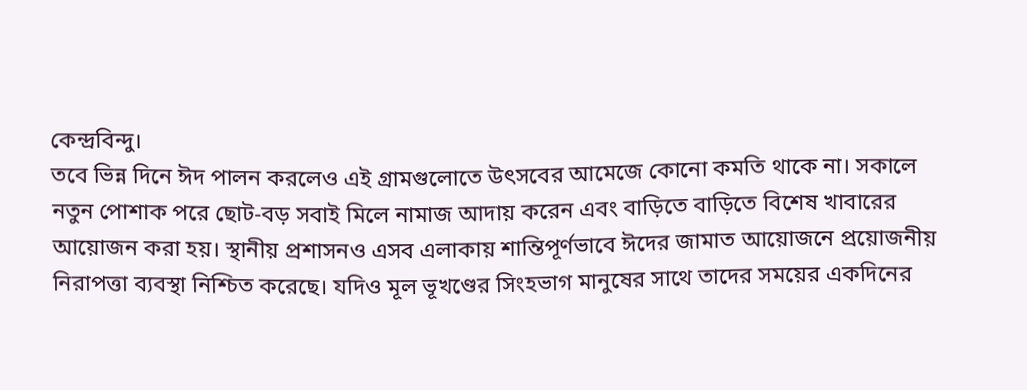কেন্দ্রবিন্দু।
তবে ভিন্ন দিনে ঈদ পালন করলেও এই গ্রামগুলোতে উৎসবের আমেজে কোনো কমতি থাকে না। সকালে নতুন পোশাক পরে ছোট-বড় সবাই মিলে নামাজ আদায় করেন এবং বাড়িতে বাড়িতে বিশেষ খাবারের আয়োজন করা হয়। স্থানীয় প্রশাসনও এসব এলাকায় শান্তিপূর্ণভাবে ঈদের জামাত আয়োজনে প্রয়োজনীয় নিরাপত্তা ব্যবস্থা নিশ্চিত করেছে। যদিও মূল ভূখণ্ডের সিংহভাগ মানুষের সাথে তাদের সময়ের একদিনের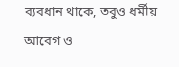ব্যবধান থাকে, তবুও ধর্মীয় আবেগ ও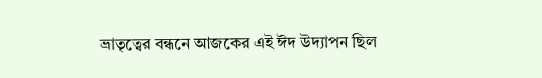ভ্রাতৃত্বের বন্ধনে আজকের এই ঈদ উদ্যাপন ছিল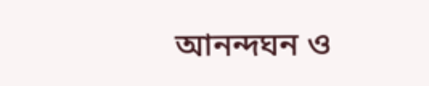আনন্দঘন ও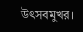উৎসবমুখর।